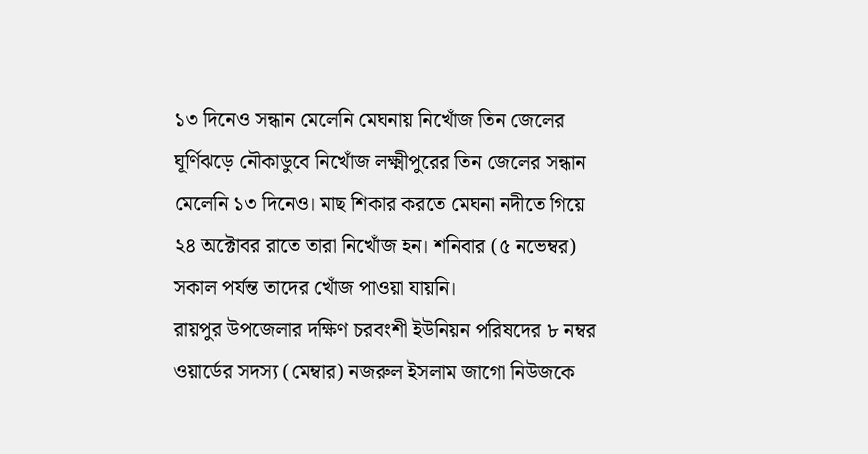১৩ দিনেও সন্ধান মেলেনি মেঘনায় নিখোঁজ তিন জেলের
ঘূর্ণিঝড়ে নৌকাডুবে নিখোঁজ লক্ষ্মীপুরের তিন জেলের সন্ধান মেলেনি ১৩ দিনেও। মাছ শিকার করতে মেঘনা নদীতে গিয়ে ২৪ অক্টোবর রাতে তারা নিখোঁজ হন। শনিবার (৫ নভেম্বর) সকাল পর্যন্ত তাদের খোঁজ পাওয়া যায়নি।
রায়পুর উপজেলার দক্ষিণ চরবংশী ইউনিয়ন পরিষদের ৮ নম্বর ওয়ার্ডের সদস্য (মেম্বার) নজরুল ইসলাম জাগো নিউজকে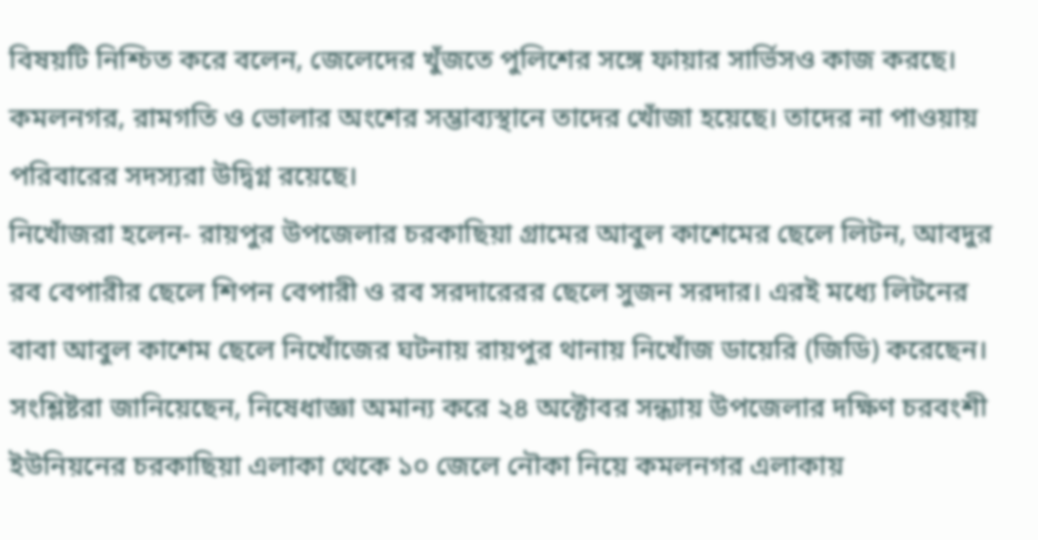বিষয়টি নিশ্চিত করে বলেন, জেলেদের খুঁজতে পুলিশের সঙ্গে ফায়ার সার্ভিসও কাজ করছে। কমলনগর, রামগতি ও ভোলার অংশের সম্ভাব্যস্থানে তাদের খোঁজা হয়েছে। তাদের না পাওয়ায় পরিবারের সদস্যরা উদ্বিগ্ন রয়েছে।
নিখোঁজরা হলেন- রায়পুর উপজেলার চরকাছিয়া গ্রামের আবুল কাশেমের ছেলে লিটন, আবদুর রব বেপারীর ছেলে শিপন বেপারী ও রব সরদারেরর ছেলে সুজন সরদার। এরই মধ্যে লিটনের বাবা আবুল কাশেম ছেলে নিখোঁজের ঘটনায় রায়পুর থানায় নিখোঁজ ডায়েরি (জিডি) করেছেন।
সংশ্লিষ্টরা জানিয়েছেন, নিষেধাজ্ঞা অমান্য করে ২৪ অক্টোবর সন্ধ্যায় উপজেলার দক্ষিণ চরবংশী ইউনিয়নের চরকাছিয়া এলাকা থেকে ১০ জেলে নৌকা নিয়ে কমলনগর এলাকায়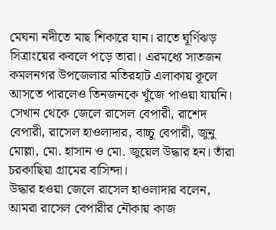মেঘনা নদীতে মাছ শিকারে যান। রাতে ঘূর্ণিঝড় সিত্রাংয়ের কবলে পড়ে তারা। এরমধ্যে সাতজন কমলনগর উপজেলার মতিরহাট এলাকায় কূলে আসতে পারলেও তিনজনকে খুঁজে পাওয়া যায়নি। সেখান থেকে জেলে রাসেল বেপারী, রাশেদ বেপারী, রাসেল হাওলাদার, বাচ্চু বেপারী, জুনু মোল্লা, মো. হাসান ও মো. জুয়েল উদ্ধার হন। তাঁরা চরকাছিয়া গ্রামের বাসিন্দা।
উদ্ধার হওয়া জেলে রাসেল হাওলাদার বলেন, আমরা রাসেল বেপারীর নৌকায় কাজ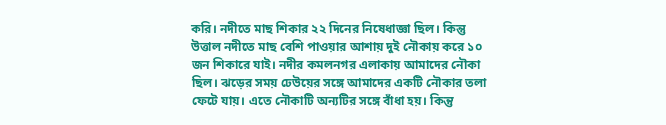করি। নদীতে মাছ শিকার ২২ দিনের নিষেধাজ্ঞা ছিল। কিন্তু উত্তাল নদীতে মাছ বেশি পাওয়ার আশায় দুই নৌকায় করে ১০ জন শিকারে যাই। নদীর কমলনগর এলাকায় আমাদের নৌকা ছিল। ঝড়ের সময় ঢেউয়ের সঙ্গে আমাদের একটি নৌকার তলা ফেটে যায়। এতে নৌকাটি অন্যটির সঙ্গে বাঁধা হয়। কিন্তু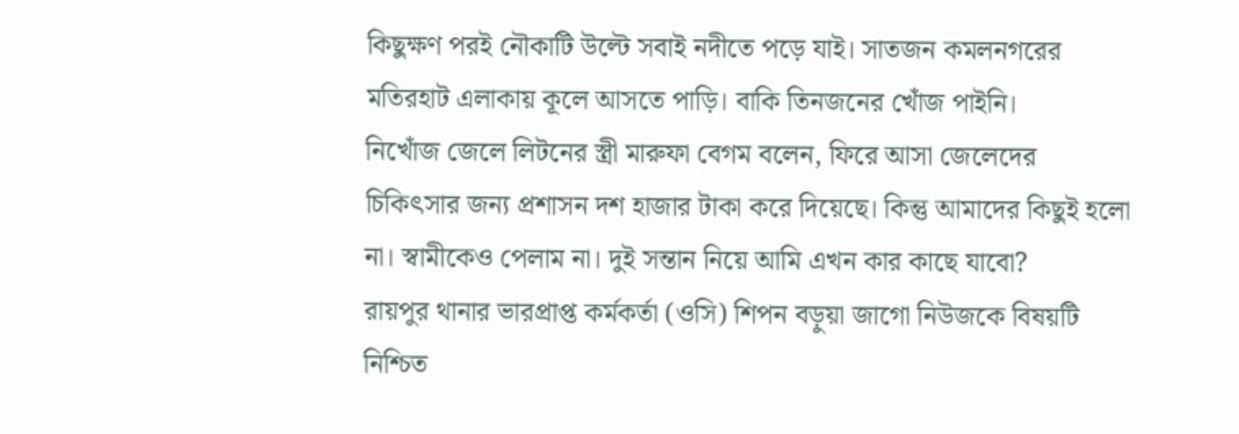কিছুক্ষণ পরই নৌকাটি উল্টে সবাই নদীতে পড়ে যাই। সাতজন কমলনগরের মতিরহাট এলাকায় কূলে আসতে পাড়ি। বাকি তিনজনের খোঁজ পাইনি।
নিখোঁজ জেলে লিটনের স্ত্রী মারুফা বেগম বলেন, ফিরে আসা জেলেদের চিকিৎসার জন্য প্রশাসন দশ হাজার টাকা করে দিয়েছে। কিন্তু আমাদের কিছুই হলো না। স্বামীকেও পেলাম না। দুই সন্তান নিয়ে আমি এখন কার কাছে যাবো?
রায়পুর থানার ভারপ্রাপ্ত কর্মকর্তা (ওসি) শিপন বড়ুয়া জাগো নিউজকে বিষয়টি নিশ্চিত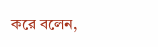করে বলেন,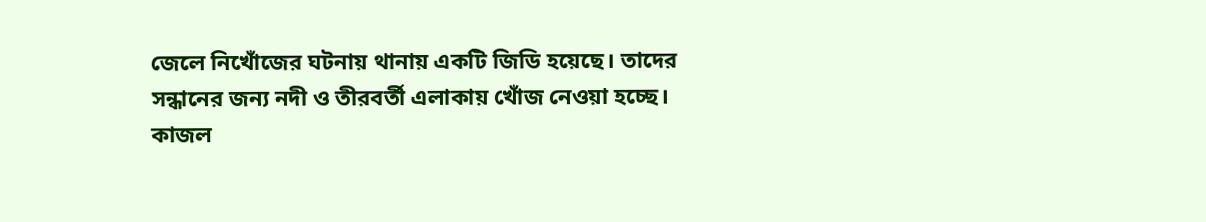জেলে নিখোঁজের ঘটনায় থানায় একটি জিডি হয়েছে। তাদের সন্ধানের জন্য নদী ও তীরবর্তী এলাকায় খোঁজ নেওয়া হচ্ছে।
কাজল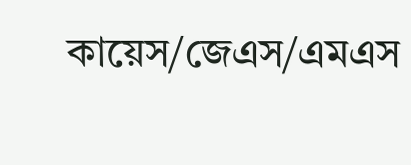কায়েস/জেএস/এমএস